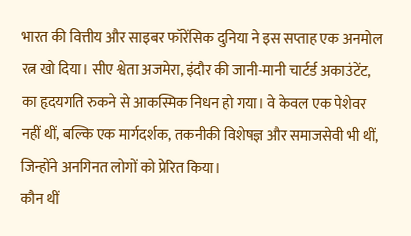भारत की वित्तीय और साइबर फॉरेंसिक दुनिया ने इस सप्ताह एक अनमोल रत्न खो दिया। सीए श्वेता अजमेरा, इंदौर की जानी-मानी चार्टर्ड अकाउंटेंट, का हृदयगति रुकने से आकस्मिक निधन हो गया। वे केवल एक पेशेवर नहीं थीं, बल्कि एक मार्गदर्शक, तकनीकी विशेषज्ञ और समाजसेवी भी थीं, जिन्होंने अनगिनत लोगों को प्रेरित किया।
कौन थीं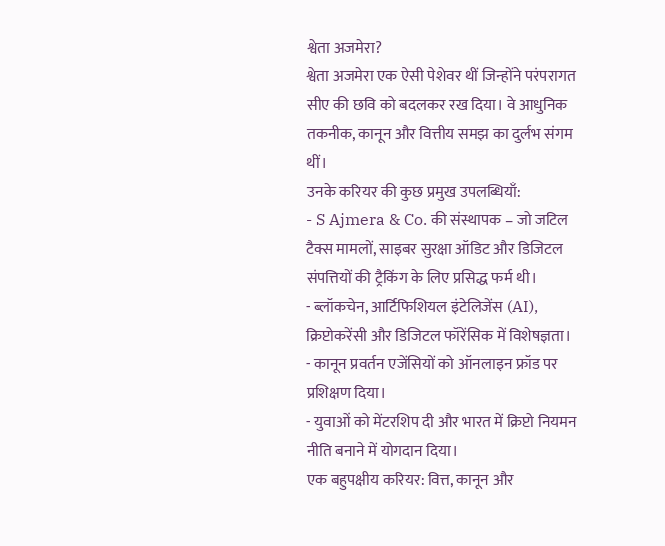श्वेता अजमेरा?
श्वेता अजमेरा एक ऐसी पेशेवर थीं जिन्होंने परंपरागत सीए की छवि को बदलकर रख दिया। वे आधुनिक तकनीक, कानून और वित्तीय समझ का दुर्लभ संगम थीं।
उनके करियर की कुछ प्रमुख उपलब्धियाँ:
- S Ajmera & Co. की संस्थापक – जो जटिल टैक्स मामलों, साइबर सुरक्षा ऑडिट और डिजिटल संपत्तियों की ट्रैकिंग के लिए प्रसिद्ध फर्म थी।
- ब्लॉकचेन, आर्टिफिशियल इंटेलिजेंस (AI), क्रिप्टोकरेंसी और डिजिटल फॉरेंसिक में विशेषज्ञता।
- कानून प्रवर्तन एजेंसियों को ऑनलाइन फ्रॉड पर प्रशिक्षण दिया।
- युवाओं को मेंटरशिप दी और भारत में क्रिप्टो नियमन नीति बनाने में योगदान दिया।
एक बहुपक्षीय करियर: वित्त, कानून और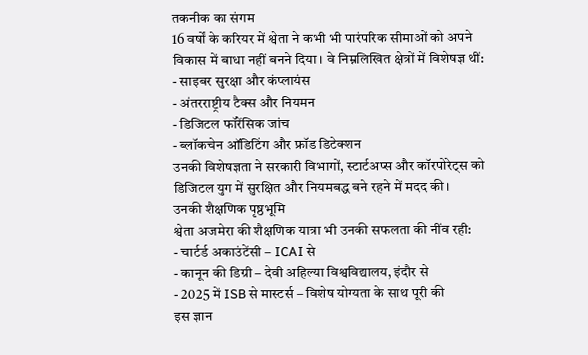तकनीक का संगम
16 वर्षों के करियर में श्वेता ने कभी भी पारंपरिक सीमाओं को अपने विकास में बाधा नहीं बनने दिया। वे निम्नलिखित क्षेत्रों में विशेषज्ञ थीं:
- साइबर सुरक्षा और कंप्लायंस
- अंतरराष्ट्रीय टैक्स और नियमन
- डिजिटल फॉरेंसिक जांच
- ब्लॉकचेन ऑडिटिंग और फ्रॉड डिटेक्शन
उनकी विशेषज्ञता ने सरकारी विभागों, स्टार्टअप्स और कॉरपोरेट्स को डिजिटल युग में सुरक्षित और नियमबद्ध बने रहने में मदद की।
उनकी शैक्षणिक पृष्ठभूमि
श्वेता अजमेरा की शैक्षणिक यात्रा भी उनकी सफलता की नींव रही:
- चार्टर्ड अकाउंटेंसी – ICAI से
- कानून की डिग्री – देवी अहिल्या विश्वविद्यालय, इंदौर से
- 2025 में ISB से मास्टर्स – विशेष योग्यता के साथ पूरी की
इस ज्ञान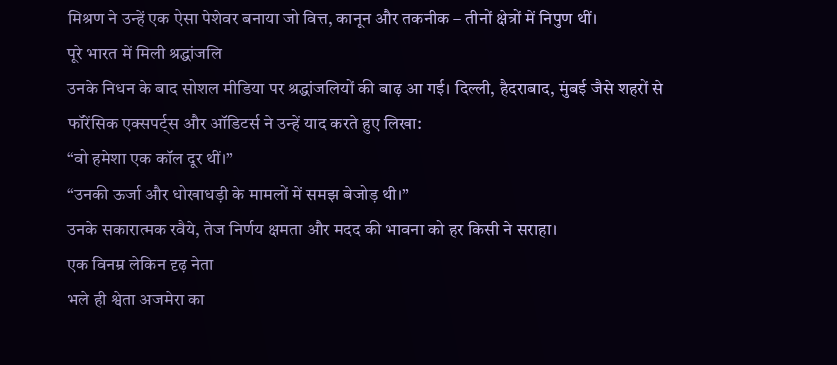मिश्रण ने उन्हें एक ऐसा पेशेवर बनाया जो वित्त, कानून और तकनीक – तीनों क्षेत्रों में निपुण थीं।
पूरे भारत में मिली श्रद्धांजलि
उनके निधन के बाद सोशल मीडिया पर श्रद्धांजलियों की बाढ़ आ गई। दिल्ली, हैदराबाद, मुंबई जैसे शहरों से फॉरेंसिक एक्सपर्ट्स और ऑडिटर्स ने उन्हें याद करते हुए लिखा:
“वो हमेशा एक कॉल दूर थीं।”
“उनकी ऊर्जा और धोखाधड़ी के मामलों में समझ बेजोड़ थी।”
उनके सकारात्मक रवैये, तेज निर्णय क्षमता और मदद की भावना को हर किसी ने सराहा।
एक विनम्र लेकिन दृढ़ नेता
भले ही श्वेता अजमेरा का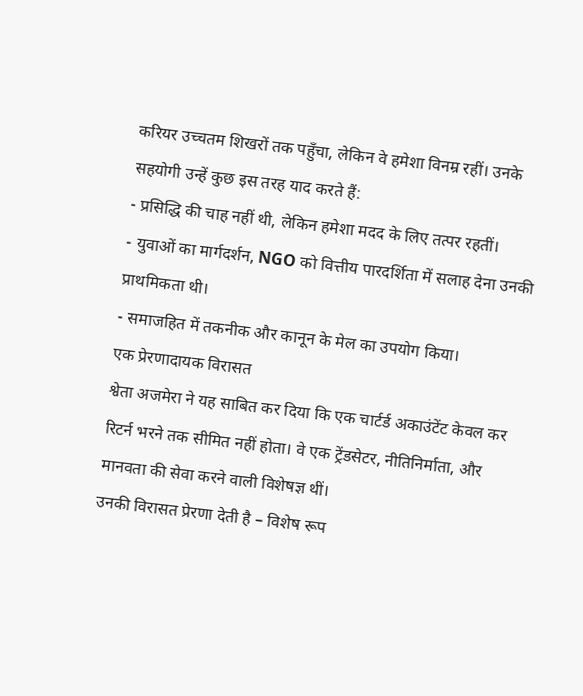करियर उच्चतम शिखरों तक पहुँचा, लेकिन वे हमेशा विनम्र रहीं। उनके सहयोगी उन्हें कुछ इस तरह याद करते हैं:
- प्रसिद्धि की चाह नहीं थी, लेकिन हमेशा मदद के लिए तत्पर रहतीं।
- युवाओं का मार्गदर्शन, NGO को वित्तीय पारदर्शिता में सलाह देना उनकी प्राथमिकता थी।
- समाजहित में तकनीक और कानून के मेल का उपयोग किया।
एक प्रेरणादायक विरासत
श्वेता अजमेरा ने यह साबित कर दिया कि एक चार्टर्ड अकाउंटेंट केवल कर रिटर्न भरने तक सीमित नहीं होता। वे एक ट्रेंडसेटर, नीतिनिर्माता, और मानवता की सेवा करने वाली विशेषज्ञ थीं।
उनकी विरासत प्रेरणा देती है – विशेष रूप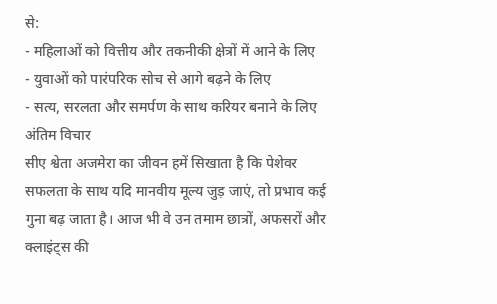से:
- महिलाओं को वित्तीय और तकनीकी क्षेत्रों में आने के लिए
- युवाओं को पारंपरिक सोच से आगे बढ़ने के लिए
- सत्य, सरलता और समर्पण के साथ करियर बनाने के लिए
अंतिम विचार
सीए श्वेता अजमेरा का जीवन हमें सिखाता है कि पेशेवर सफलता के साथ यदि मानवीय मूल्य जुड़ जाएं, तो प्रभाव कई गुना बढ़ जाता है। आज भी वे उन तमाम छात्रों, अफसरों और क्लाइंट्स की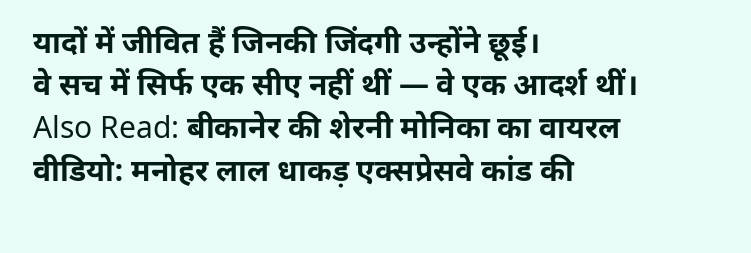यादों में जीवित हैं जिनकी जिंदगी उन्होंने छूई।
वे सच में सिर्फ एक सीए नहीं थीं — वे एक आदर्श थीं।
Also Read: बीकानेर की शेरनी मोनिका का वायरल वीडियो: मनोहर लाल धाकड़ एक्सप्रेसवे कांड की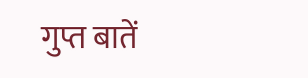गुप्त बातें